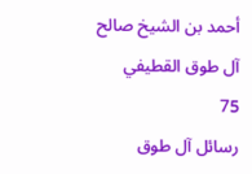أحمد بن الشيخ صالح آل طوق القطيفي
75
رسائل آل طوق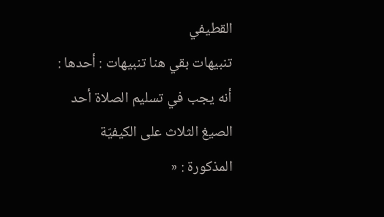القطيفي
تنبيهات بقي هنا تنبيهات : أحدها : أنه يجب في تسليم الصلاة أحد الصيغ الثلاث على الكيفيّة المذكورة : «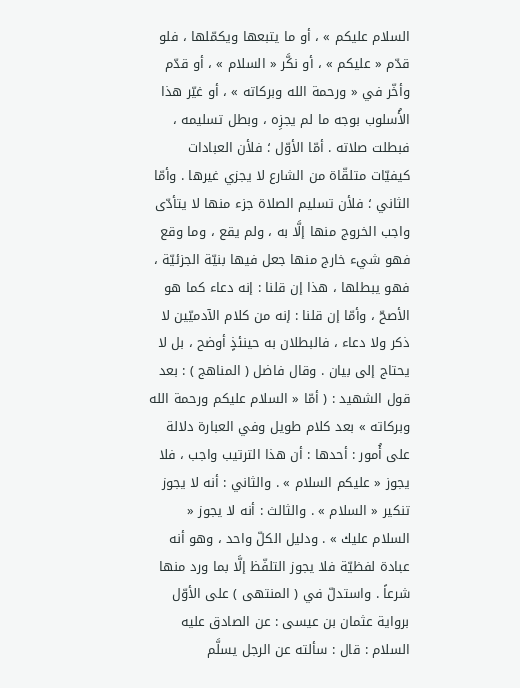السلام عليكم » ، أو ما يتبعها ويكمّلها ، فلو قدّم « عليكم » ، أو نكَّر « السلام » ، أو قدّم وأخّر في « ورحمة الله وبركاته » ، أو غيّر هذا الأُسلوب بوجه ما لم يجزِه ، وبطل تسليمه ، فبطلت صلاته . أمّا الأوّل ؛ فلأن العبادات كيفيّات متلقّاة من الشارع لا يجزي غيرها . وأمّا الثاني ؛ فلأن تسليم الصلاة جزء منها لا يتأدّى واجب الخروج منها إلَّا به ، ولم يقع ، وما وقع فهو شيء خارج منها جعل فيها بنيّة الجزئيّة ، فهو يبطلها ، هذا إن قلنا : إنه دعاء كما هو الأصحّ ، وأمّا إن قلنا : إنه من كلام الآدميّين لا ذكر ولا دعاء ، فالبطلان به حينئذٍ أوضح ، بل لا يحتاج إلى بيان . وقال فاضل ( المناهج ) : بعد قول الشهيد : ( أمّا « السلام عليكم ورحمة الله وبركاته » بعد كلام طويل وفي العبارة دلالة على أُمور : أحدها : أن هذا الترتيب واجب ، فلا يجوز « عليكم السلام » . والثاني : أنه لا يجوز تنكير « السلام » . والثالث : أنه لا يجوز « السلام عليك » . ودليل الكلّ واحد ، وهو أنه عبادة لفظيّة فلا يجوز التلفّظ إلَّا بما ورد منها شرعاً . واستدلّ في ( المنتهى ) على الأوّل برواية عثمان بن عيسى : عن الصادق عليه السلام : قال : سألته عن الرجل يسلَّم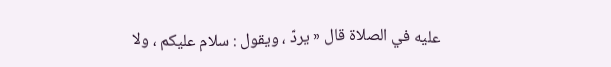عليه في الصلاة قال « يردّ ، ويقول : سلام عليكم ، ولا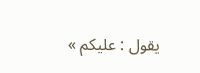يقول : عليكم »